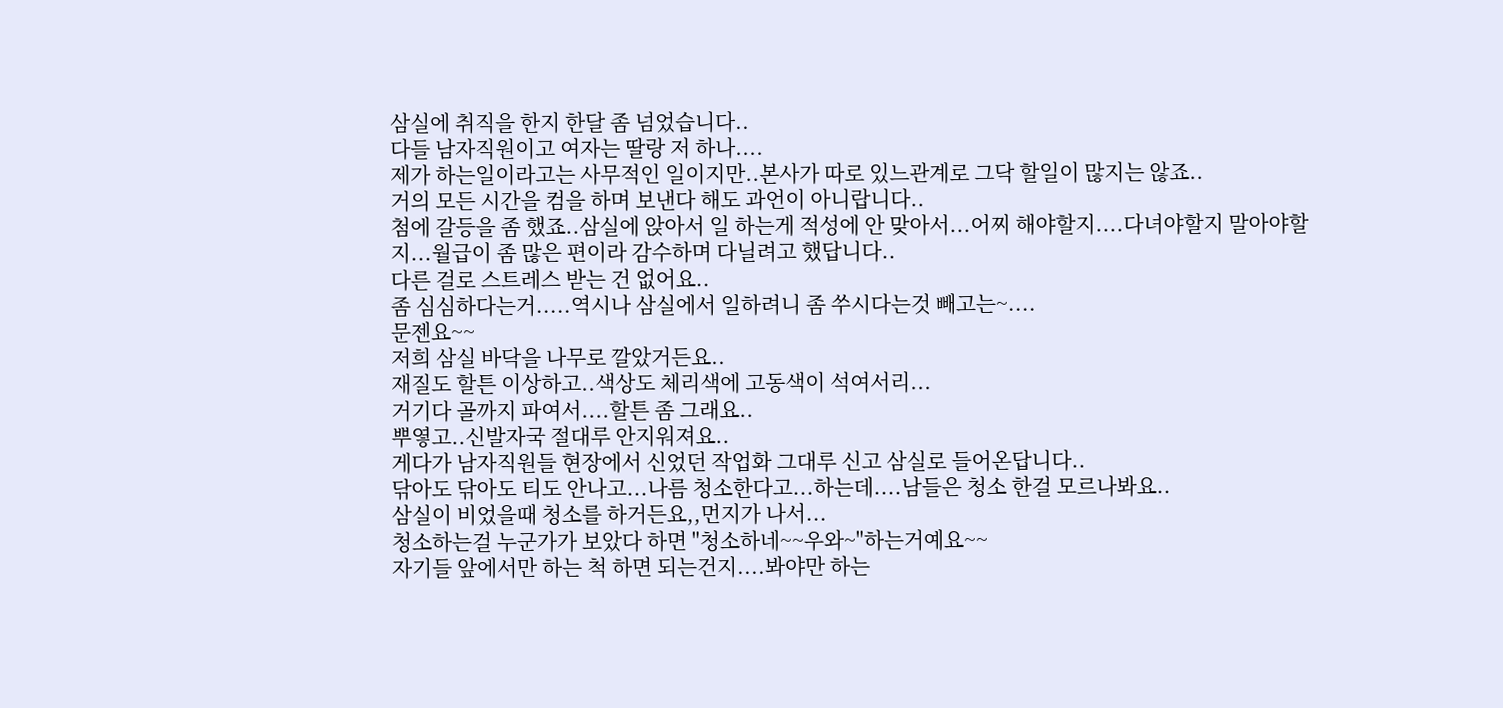삼실에 취직을 한지 한달 좀 넘었습니다..
다들 남자직원이고 여자는 딸랑 저 하나....
제가 하는일이라고는 사무적인 일이지만..본사가 따로 있느관계로 그닥 할일이 많지는 않죠..
거의 모든 시간을 컴을 하며 보낸다 해도 과언이 아니랍니다..
첨에 갈등을 좀 했죠..삼실에 앉아서 일 하는게 적성에 안 맞아서...어찌 해야할지....다녀야할지 말아야할지...월급이 좀 많은 편이라 감수하며 다닐려고 했답니다..
다른 걸로 스트레스 받는 건 없어요..
좀 심심하다는거.....역시나 삼실에서 일하려니 좀 쑤시다는것 빼고는~....
문젠요~~
저희 삼실 바닥을 나무로 깔았거든요..
재질도 할튼 이상하고..색상도 체리색에 고동색이 석여서리...
거기다 골까지 파여서....할튼 좀 그래요..
뿌옇고..신발자국 절대루 안지워져요..
게다가 남자직원들 현장에서 신었던 작업화 그대루 신고 삼실로 들어온답니다..
닦아도 닦아도 티도 안나고...나름 청소한다고...하는데....남들은 청소 한걸 모르나봐요..
삼실이 비었을때 청소를 하거든요,,먼지가 나서...
청소하는걸 누군가가 보았다 하면 "청소하네~~우와~"하는거예요~~
자기들 앞에서만 하는 척 하면 되는건지....봐야만 하는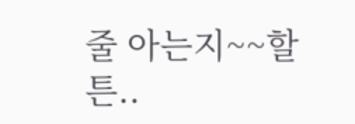줄 아는지~~할튼..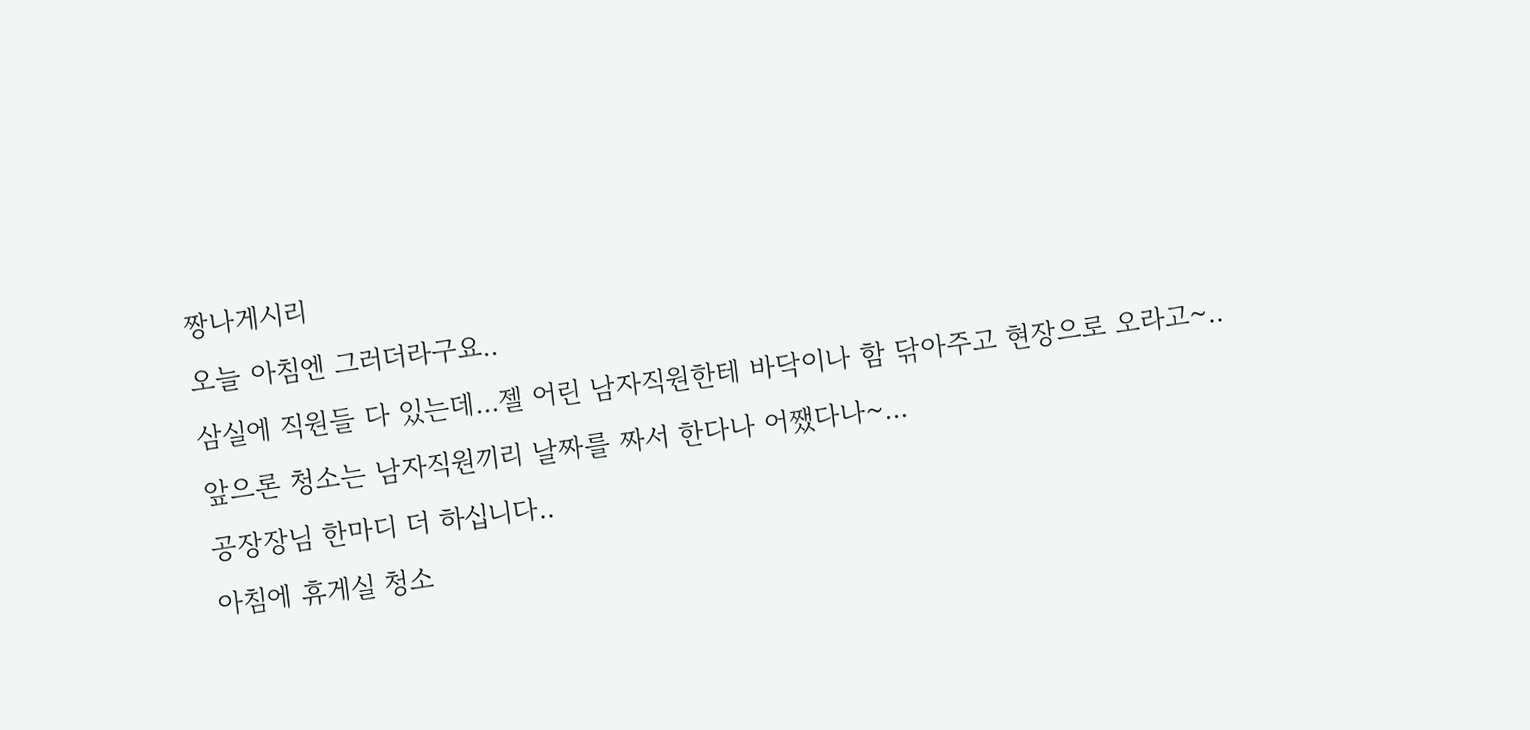짱나게시리
오늘 아침엔 그러더라구요..
삼실에 직원들 다 있는데...젤 어린 남자직원한테 바닥이나 함 닦아주고 현장으로 오라고~..
앞으론 청소는 남자직원끼리 날짜를 짜서 한다나 어쨌다나~...
공장장님 한마디 더 하십니다..
아침에 휴게실 청소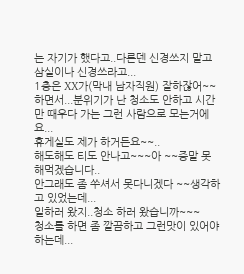는 자기가 했다고..다른덴 신경쓰지 말고 삼실이나 신경쓰라고...
1층은 XX가(막내 남자직원) 잘하잖어~~하면서...분위기가 난 청소도 안하고 시간만 때우다 가는 그런 사람으로 모는거에요...
휴게실도 제가 하거든요~~..
해도해도 티도 안나고~~~아 ~~증말 못해먹겠습니다..
안그래도 좀 쑤셔서 못다니겠다 ~~생각하고 있었는데...
일하러 왔지..청소 하러 왔습니까~~~
청소를 하면 좀 깔끔하고 그런맛이 있어야하는데...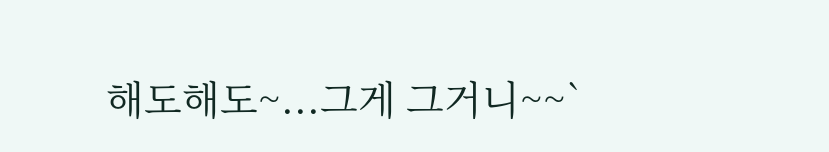해도해도~...그게 그거니~~`